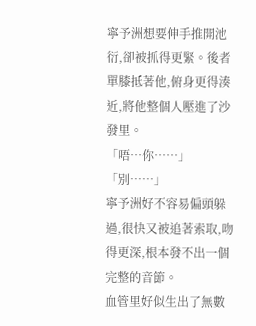寧予洲想要伸手推開池衍,卻被抓得更緊。後者單膝抵著他,俯身更得湊近,將他整個人壓進了沙發里。
「唔…你……」
「別……」
寧予洲好不容易偏頭躲過,很快又被追著索取,吻得更深,根本發不出一個完整的音節。
血管里好似生出了無數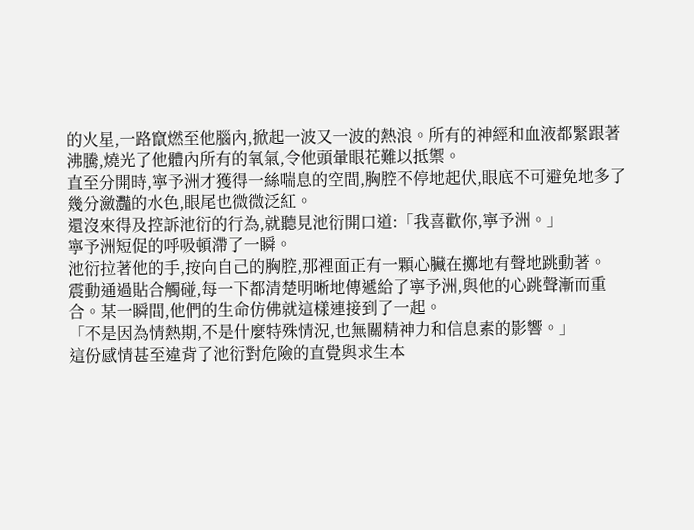的火星,一路竄燃至他腦內,掀起一波又一波的熱浪。所有的神經和血液都緊跟著沸騰,燒光了他體內所有的氧氣,令他頭暈眼花難以抵禦。
直至分開時,寧予洲才獲得一絲喘息的空間,胸腔不停地起伏,眼底不可避免地多了幾分瀲灩的水色,眼尾也微微泛紅。
還沒來得及控訴池衍的行為,就聽見池衍開口道:「我喜歡你,寧予洲。」
寧予洲短促的呼吸頓滯了一瞬。
池衍拉著他的手,按向自己的胸腔,那裡面正有一顆心臟在擲地有聲地跳動著。
震動通過貼合觸碰,每一下都清楚明晰地傳遞給了寧予洲,與他的心跳聲漸而重合。某一瞬間,他們的生命仿佛就這樣連接到了一起。
「不是因為情熱期,不是什麼特殊情況,也無關精神力和信息素的影響。」
這份感情甚至違背了池衍對危險的直覺與求生本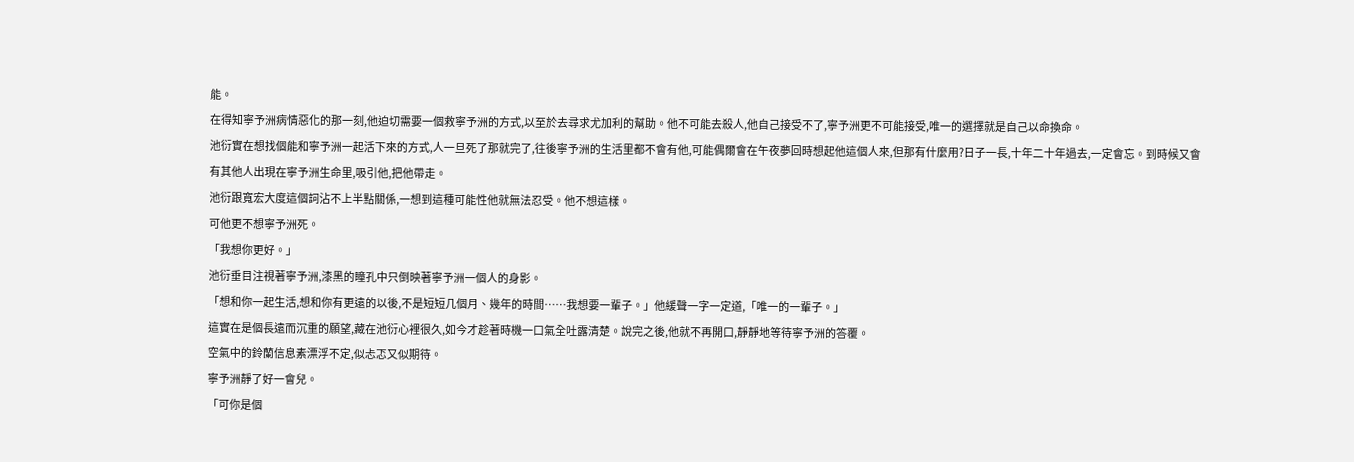能。
在得知寧予洲病情惡化的那一刻,他迫切需要一個救寧予洲的方式,以至於去尋求尤加利的幫助。他不可能去殺人,他自己接受不了,寧予洲更不可能接受,唯一的選擇就是自己以命換命。
池衍實在想找個能和寧予洲一起活下來的方式,人一旦死了那就完了,往後寧予洲的生活里都不會有他,可能偶爾會在午夜夢回時想起他這個人來,但那有什麼用?日子一長,十年二十年過去,一定會忘。到時候又會有其他人出現在寧予洲生命里,吸引他,把他帶走。
池衍跟寬宏大度這個詞沾不上半點關係,一想到這種可能性他就無法忍受。他不想這樣。
可他更不想寧予洲死。
「我想你更好。」
池衍垂目注視著寧予洲,漆黑的瞳孔中只倒映著寧予洲一個人的身影。
「想和你一起生活,想和你有更遠的以後,不是短短几個月、幾年的時間……我想要一輩子。」他緩聲一字一定道,「唯一的一輩子。」
這實在是個長遠而沉重的願望,藏在池衍心裡很久,如今才趁著時機一口氣全吐露清楚。說完之後,他就不再開口,靜靜地等待寧予洲的答覆。
空氣中的鈴蘭信息素漂浮不定,似忐忑又似期待。
寧予洲靜了好一會兒。
「可你是個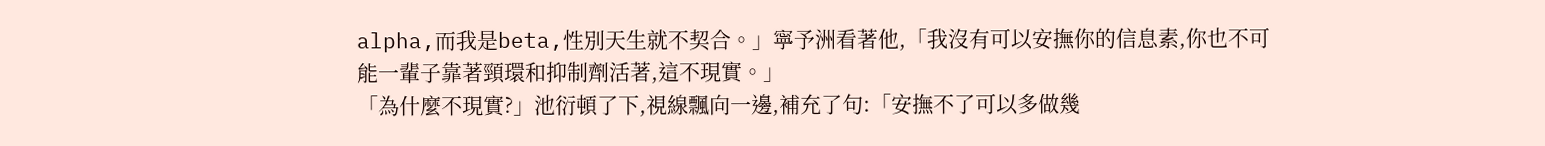alpha,而我是beta,性別天生就不契合。」寧予洲看著他,「我沒有可以安撫你的信息素,你也不可能一輩子靠著頸環和抑制劑活著,這不現實。」
「為什麼不現實?」池衍頓了下,視線飄向一邊,補充了句:「安撫不了可以多做幾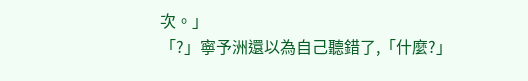次。」
「?」寧予洲還以為自己聽錯了,「什麼?」